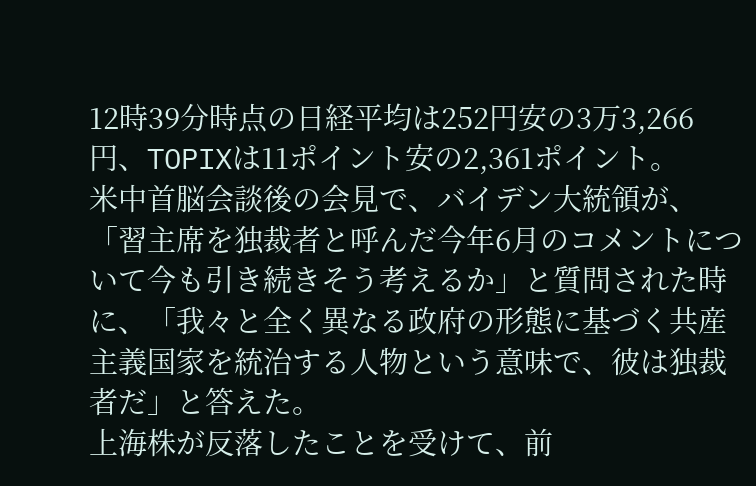12時39分時点の日経平均は252円安の3万3,266円、TOPIXは11ポイント安の2,361ポイント。
米中首脳会談後の会見で、バイデン大統領が、「習主席を独裁者と呼んだ今年6月のコメントについて今も引き続きそう考えるか」と質問された時に、「我々と全く異なる政府の形態に基づく共産主義国家を統治する人物という意味で、彼は独裁者だ」と答えた。
上海株が反落したことを受けて、前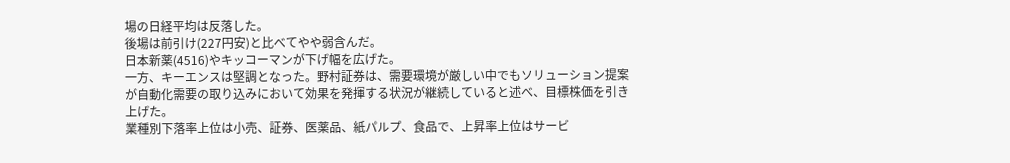場の日経平均は反落した。
後場は前引け(227円安)と比べてやや弱含んだ。
日本新薬(4516)やキッコーマンが下げ幅を広げた。
一方、キーエンスは堅調となった。野村証券は、需要環境が厳しい中でもソリューション提案が自動化需要の取り込みにおいて効果を発揮する状況が継続していると述べ、目標株価を引き上げた。
業種別下落率上位は小売、証券、医薬品、紙パルプ、食品で、上昇率上位はサービ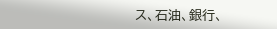ス、石油、銀行、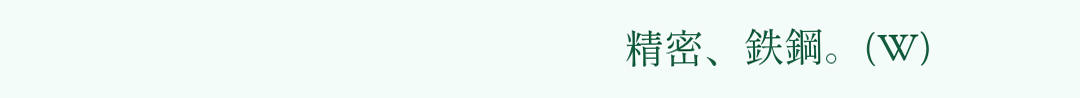精密、鉄鋼。(W)